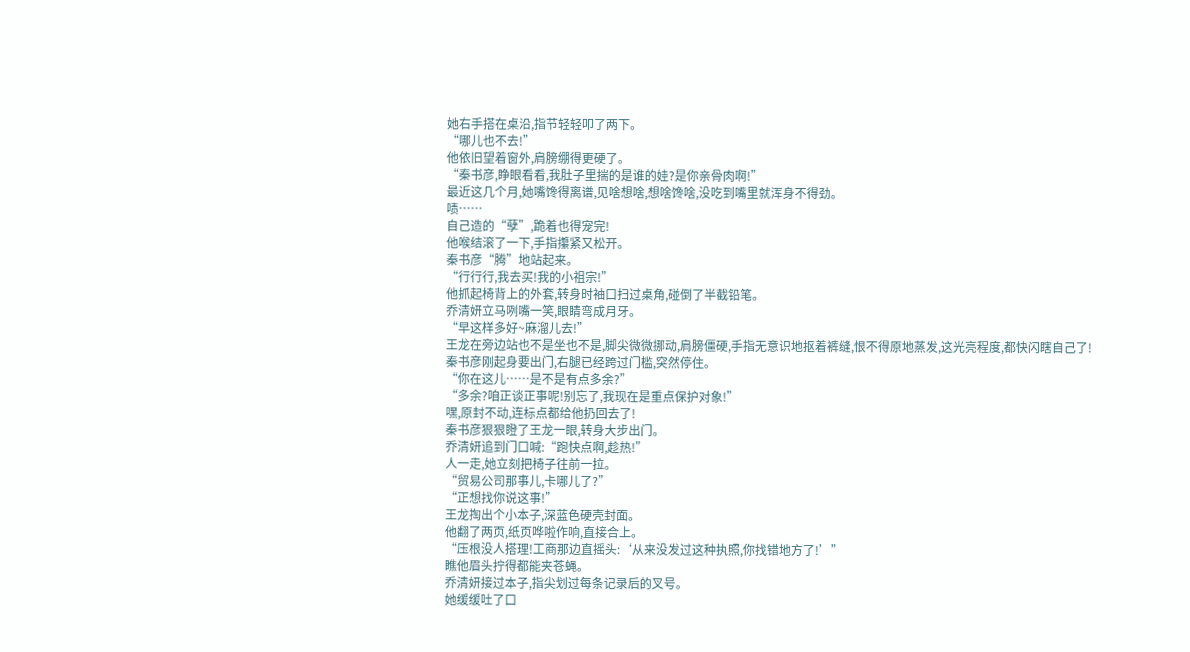她右手搭在桌沿,指节轻轻叩了两下。
“哪儿也不去!”
他依旧望着窗外,肩膀绷得更硬了。
“秦书彦,睁眼看看,我肚子里揣的是谁的娃?是你亲骨肉啊!”
最近这几个月,她嘴馋得离谱,见啥想啥,想啥馋啥,没吃到嘴里就浑身不得劲。
啧……
自己造的“孽”,跪着也得宠完!
他喉结滚了一下,手指攥紧又松开。
秦书彦“腾”地站起来。
“行行行,我去买!我的小祖宗!”
他抓起椅背上的外套,转身时袖口扫过桌角,碰倒了半截铅笔。
乔清妍立马咧嘴一笑,眼睛弯成月牙。
“早这样多好~麻溜儿去!”
王龙在旁边站也不是坐也不是,脚尖微微挪动,肩膀僵硬,手指无意识地抠着裤缝,恨不得原地蒸发,这光亮程度,都快闪瞎自己了!
秦书彦刚起身要出门,右腿已经跨过门槛,突然停住。
“你在这儿……是不是有点多余?”
“多余?咱正谈正事呢!别忘了,我现在是重点保护对象!”
嘿,原封不动,连标点都给他扔回去了!
秦书彦狠狠瞪了王龙一眼,转身大步出门。
乔清妍追到门口喊:“跑快点啊,趁热!”
人一走,她立刻把椅子往前一拉。
“贸易公司那事儿,卡哪儿了?”
“正想找你说这事!”
王龙掏出个小本子,深蓝色硬壳封面。
他翻了两页,纸页哗啦作响,直接合上。
“压根没人搭理!工商那边直摇头:‘从来没发过这种执照,你找错地方了!’”
瞧他眉头拧得都能夹苍蝇。
乔清妍接过本子,指尖划过每条记录后的叉号。
她缓缓吐了口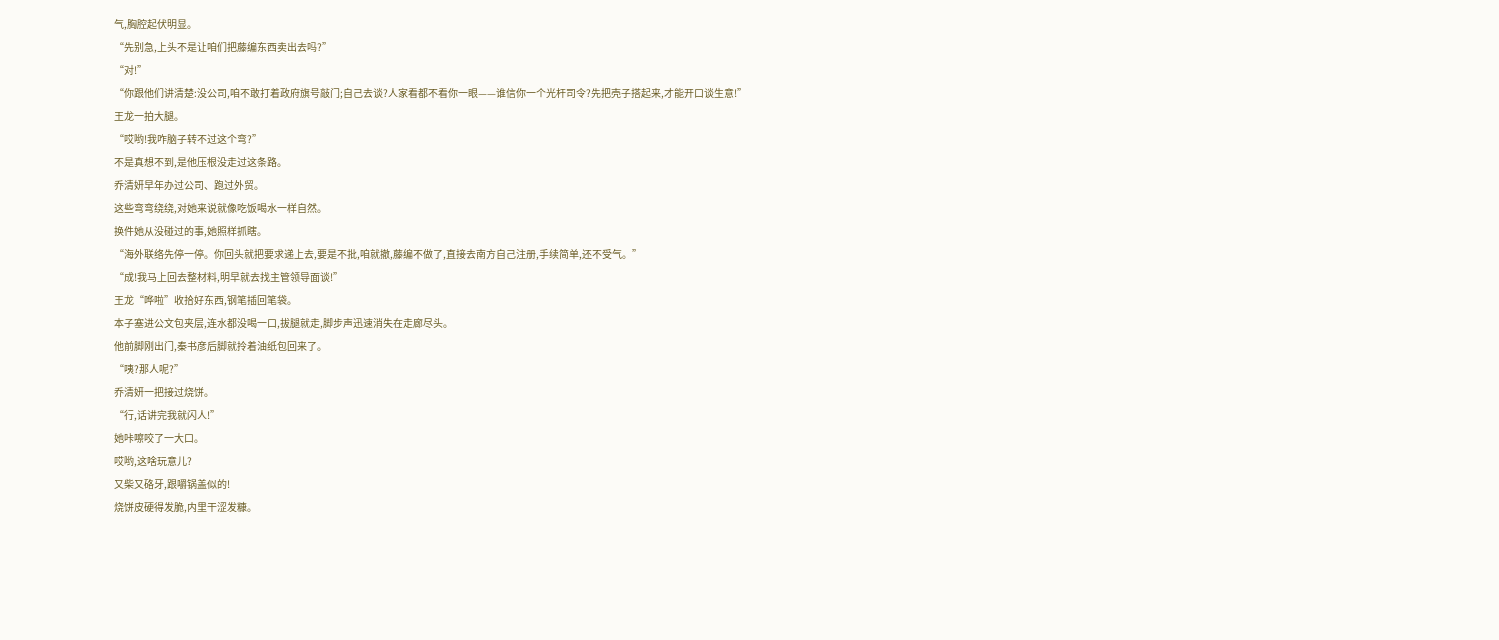气,胸腔起伏明显。
“先别急,上头不是让咱们把藤编东西卖出去吗?”
“对!”
“你跟他们讲清楚:没公司,咱不敢打着政府旗号敲门;自己去谈?人家看都不看你一眼——谁信你一个光杆司令?先把壳子搭起来,才能开口谈生意!”
王龙一拍大腿。
“哎哟!我咋脑子转不过这个弯?”
不是真想不到,是他压根没走过这条路。
乔清妍早年办过公司、跑过外贸。
这些弯弯绕绕,对她来说就像吃饭喝水一样自然。
换件她从没碰过的事,她照样抓瞎。
“海外联络先停一停。你回头就把要求递上去,要是不批,咱就撤,藤编不做了,直接去南方自己注册,手续简单,还不受气。”
“成!我马上回去整材料,明早就去找主管领导面谈!”
王龙“哗啦”收拾好东西,钢笔插回笔袋。
本子塞进公文包夹层,连水都没喝一口,拔腿就走,脚步声迅速消失在走廊尽头。
他前脚刚出门,秦书彦后脚就拎着油纸包回来了。
“咦?那人呢?”
乔清妍一把接过烧饼。
“行,话讲完我就闪人!”
她咔嚓咬了一大口。
哎哟,这啥玩意儿?
又柴又硌牙,跟嚼锅盖似的!
烧饼皮硬得发脆,内里干涩发糠。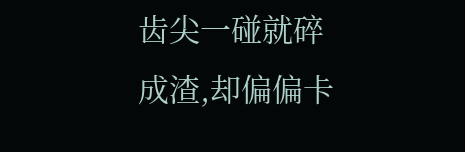齿尖一碰就碎成渣,却偏偏卡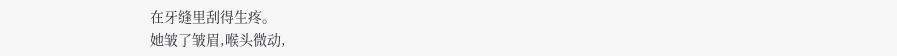在牙缝里刮得生疼。
她皱了皱眉,喉头微动,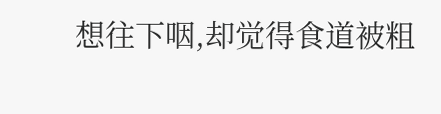想往下咽,却觉得食道被粗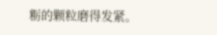粝的颗粒磨得发紧。